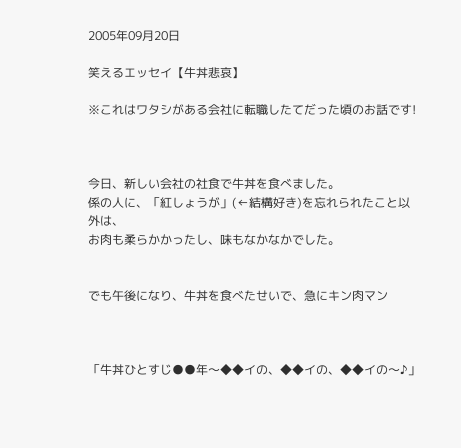2005年09月20日

笑えるエッセイ【牛丼悲哀】

※これはワタシがある会社に転職したてだった頃のお話です!



今日、新しい会社の社食で牛丼を食べました。
係の人に、「紅しょうが」(←結構好き)を忘れられたこと以外は、
お肉も柔らかかったし、味もなかなかでした。


でも午後になり、牛丼を食べたせいで、急にキン肉マン



「牛丼ひとすじ●●年〜◆◆イの、◆◆イの、◆◆イの〜♪」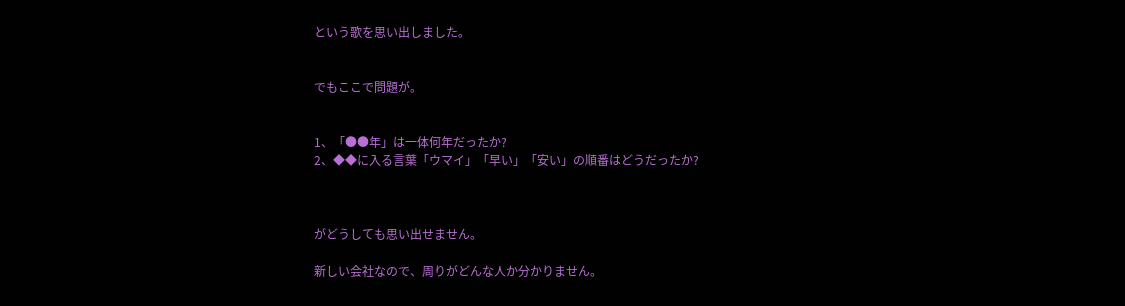という歌を思い出しました。


でもここで問題が。


1、「●●年」は一体何年だったか?
2、◆◆に入る言葉「ウマイ」「早い」「安い」の順番はどうだったか?



がどうしても思い出せません。

新しい会社なので、周りがどんな人か分かりません。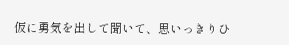仮に勇気を出して聞いて、思いっきりひ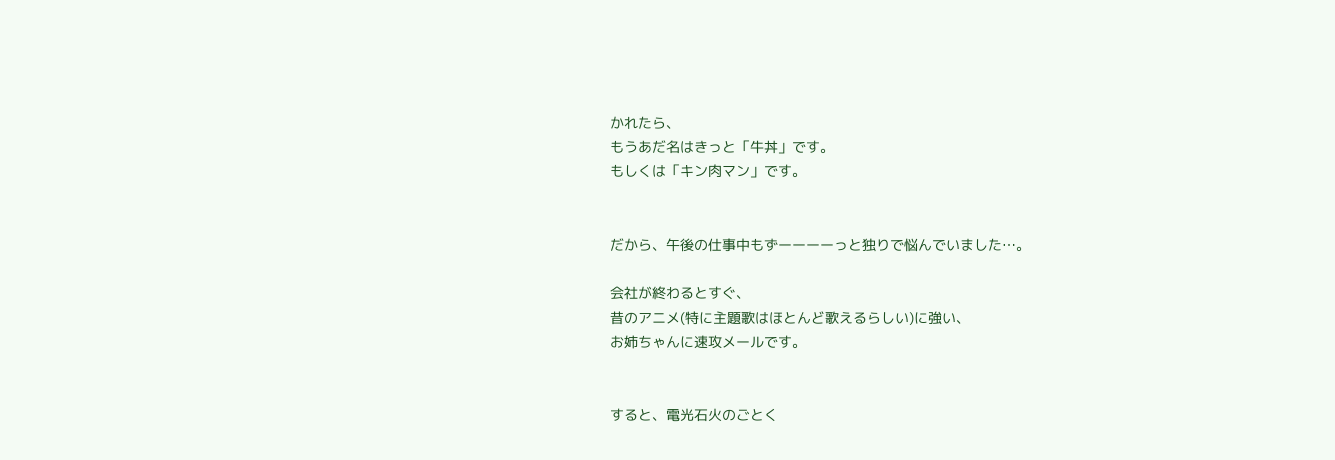かれたら、
もうあだ名はきっと「牛丼」です。
もしくは「キン肉マン」です。


だから、午後の仕事中もずーーーーっと独りで悩んでいました…。

会社が終わるとすぐ、
昔のアニメ(特に主題歌はほとんど歌えるらしい)に強い、
お姉ちゃんに速攻メールです。


すると、電光石火のごとく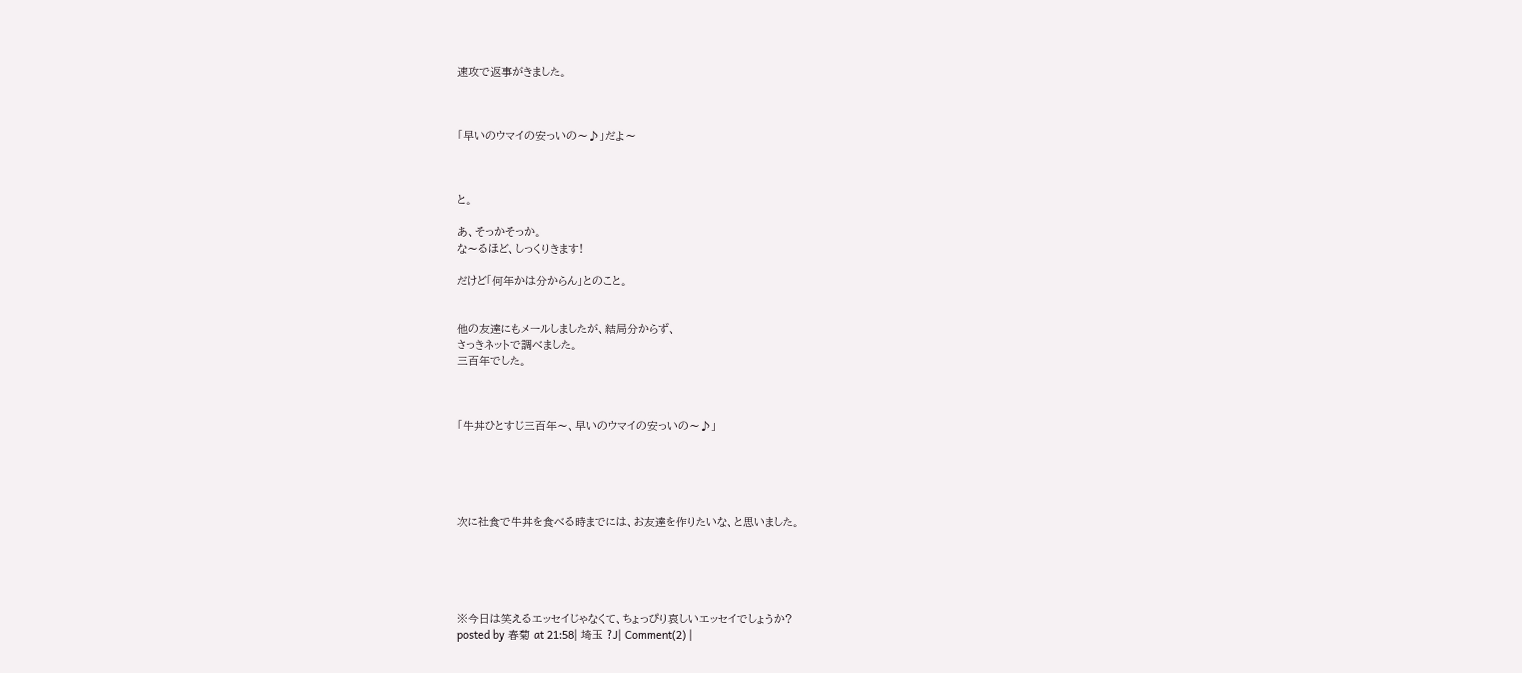速攻で返事がきました。



「早いのウマイの安っいの〜♪」だよ〜



と。

あ、そっかそっか。
な〜るほど、しっくりきます!

だけど「何年かは分からん」とのこと。


他の友達にもメールしましたが、結局分からず、
さっきネットで調べました。
三百年でした。



「牛丼ひとすじ三百年〜、早いのウマイの安っいの〜♪」





次に社食で牛丼を食べる時までには、お友達を作りたいな、と思いました。





※今日は笑えるエッセイじゃなくて、ちょっぴり哀しいエッセイでしょうか?
posted by 春菊 at 21:58| 埼玉 ?J| Comment(2) |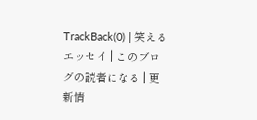TrackBack(0) | 笑えるエッセイ | このブログの読者になる | 更新情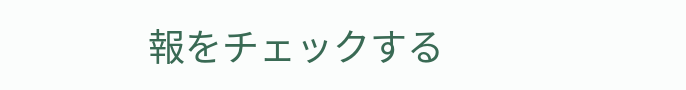報をチェックする